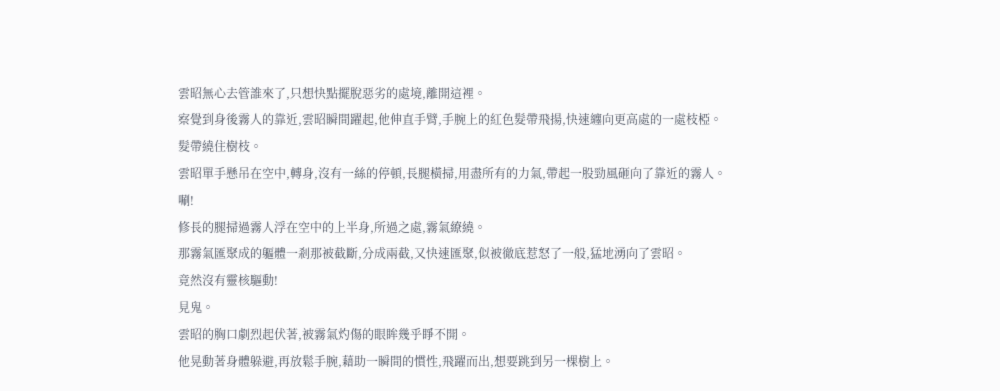雲昭無心去管誰來了,只想快點擺脫惡劣的處境,離開這裡。
察覺到身後霧人的靠近,雲昭瞬間躍起,他伸直手臂,手腕上的紅色髮帶飛揚,快速纏向更高處的一處枝椏。
髮帶繞住樹枝。
雲昭單手懸吊在空中,轉身,沒有一絲的停頓,長腿橫掃,用盡所有的力氣,帶起一股勁風砸向了靠近的霧人。
唰!
修長的腿掃過霧人浮在空中的上半身,所過之處,霧氣繚繞。
那霧氣匯聚成的軀體一剎那被截斷,分成兩截,又快速匯聚,似被徹底惹怒了一般,猛地湧向了雲昭。
竟然沒有靈核驅動!
見鬼。
雲昭的胸口劇烈起伏著,被霧氣灼傷的眼眸幾乎睜不開。
他晃動著身體躲避,再放鬆手腕,藉助一瞬間的慣性,飛躍而出,想要跳到另一棵樹上。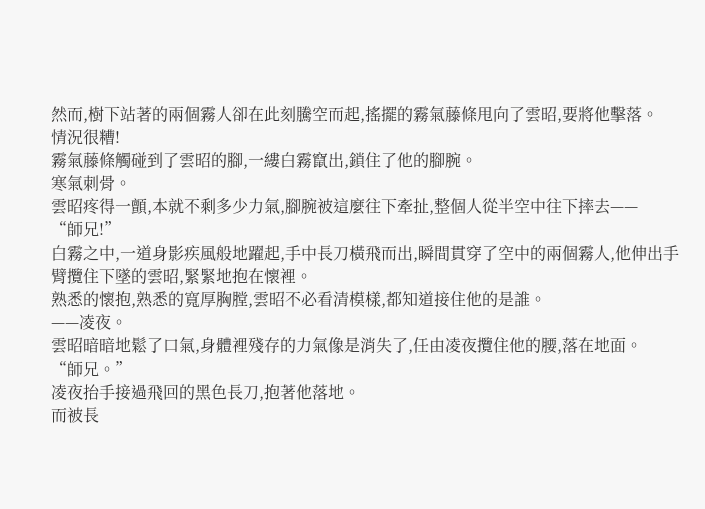然而,樹下站著的兩個霧人卻在此刻騰空而起,搖擺的霧氣藤條甩向了雲昭,要將他擊落。
情況很糟!
霧氣藤條觸碰到了雲昭的腳,一縷白霧竄出,鎖住了他的腳腕。
寒氣刺骨。
雲昭疼得一顫,本就不剩多少力氣,腳腕被這麼往下牽扯,整個人從半空中往下摔去——
“師兄!”
白霧之中,一道身影疾風般地躍起,手中長刀橫飛而出,瞬間貫穿了空中的兩個霧人,他伸出手臂攬住下墜的雲昭,緊緊地抱在懷裡。
熟悉的懷抱,熟悉的寬厚胸膛,雲昭不必看清模樣,都知道接住他的是誰。
——凌夜。
雲昭暗暗地鬆了口氣,身體裡殘存的力氣像是消失了,任由凌夜攬住他的腰,落在地面。
“師兄。”
凌夜抬手接過飛回的黑色長刀,抱著他落地。
而被長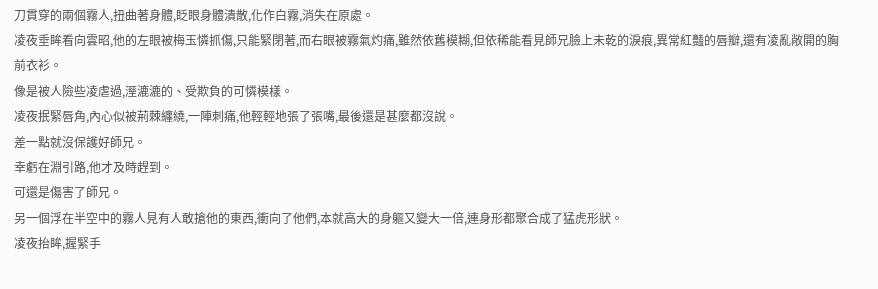刀貫穿的兩個霧人,扭曲著身體,眨眼身體潰散,化作白霧,消失在原處。
凌夜垂眸看向雲昭,他的左眼被梅玉憐抓傷,只能緊閉著,而右眼被霧氣灼痛,雖然依舊模糊,但依稀能看見師兄臉上未乾的淚痕,異常紅豔的唇瓣,還有凌亂敞開的胸前衣衫。
像是被人險些凌虐過,溼漉漉的、受欺負的可憐模樣。
凌夜抿緊唇角,內心似被荊棘纏繞,一陣刺痛,他輕輕地張了張嘴,最後還是甚麼都沒說。
差一點就沒保護好師兄。
幸虧在淵引路,他才及時趕到。
可還是傷害了師兄。
另一個浮在半空中的霧人見有人敢搶他的東西,衝向了他們,本就高大的身軀又變大一倍,連身形都聚合成了猛虎形狀。
凌夜抬眸,握緊手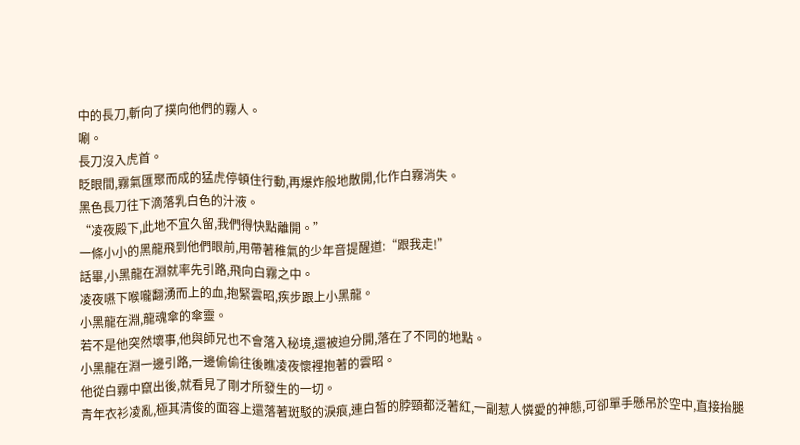中的長刀,斬向了撲向他們的霧人。
唰。
長刀沒入虎首。
眨眼間,霧氣匯聚而成的猛虎停頓住行動,再爆炸般地散開,化作白霧消失。
黑色長刀往下滴落乳白色的汁液。
“凌夜殿下,此地不宜久留,我們得快點離開。”
一條小小的黑龍飛到他們眼前,用帶著稚氣的少年音提醒道:“跟我走!”
話畢,小黑龍在淵就率先引路,飛向白霧之中。
凌夜嚥下喉嚨翻湧而上的血,抱緊雲昭,疾步跟上小黑龍。
小黑龍在淵,龍魂傘的傘靈。
若不是他突然壞事,他與師兄也不會落入秘境,還被迫分開,落在了不同的地點。
小黑龍在淵一邊引路,一邊偷偷往後瞧凌夜懷裡抱著的雲昭。
他從白霧中竄出後,就看見了剛才所發生的一切。
青年衣衫凌亂,極其清俊的面容上還落著斑駁的淚痕,連白皙的脖頸都泛著紅,一副惹人憐愛的神態,可卻單手懸吊於空中,直接抬腿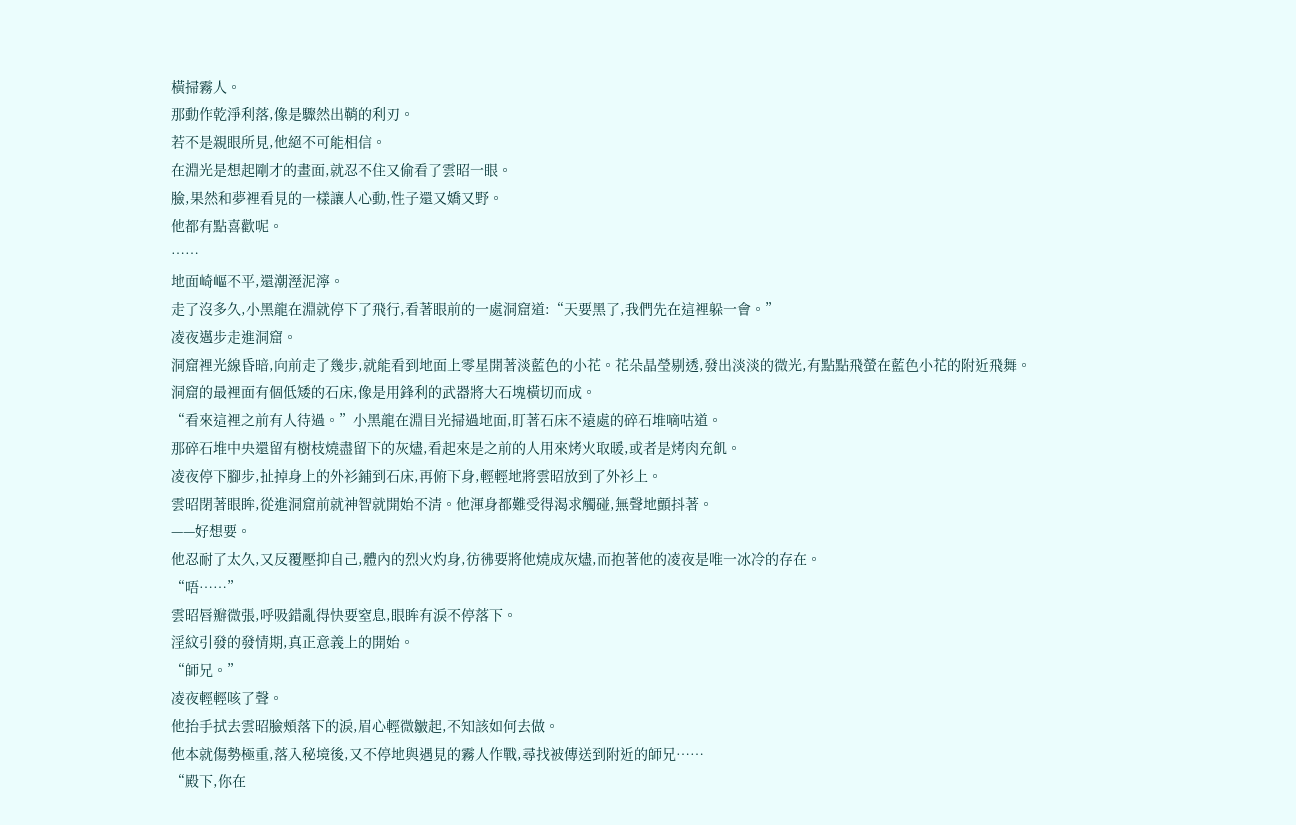橫掃霧人。
那動作乾淨利落,像是驟然出鞘的利刃。
若不是親眼所見,他絕不可能相信。
在淵光是想起剛才的畫面,就忍不住又偷看了雲昭一眼。
臉,果然和夢裡看見的一樣讓人心動,性子還又嬌又野。
他都有點喜歡呢。
……
地面崎嶇不平,還潮溼泥濘。
走了沒多久,小黑龍在淵就停下了飛行,看著眼前的一處洞窟道:“天要黑了,我們先在這裡躲一會。”
凌夜邁步走進洞窟。
洞窟裡光線昏暗,向前走了幾步,就能看到地面上零星開著淡藍色的小花。花朵晶瑩剔透,發出淡淡的微光,有點點飛螢在藍色小花的附近飛舞。
洞窟的最裡面有個低矮的石床,像是用鋒利的武器將大石塊橫切而成。
“看來這裡之前有人待過。”小黑龍在淵目光掃過地面,盯著石床不遠處的碎石堆嘀咕道。
那碎石堆中央還留有樹枝燒盡留下的灰燼,看起來是之前的人用來烤火取暖,或者是烤肉充飢。
凌夜停下腳步,扯掉身上的外衫鋪到石床,再俯下身,輕輕地將雲昭放到了外衫上。
雲昭閉著眼眸,從進洞窟前就神智就開始不清。他渾身都難受得渴求觸碰,無聲地顫抖著。
——好想要。
他忍耐了太久,又反覆壓抑自己,體內的烈火灼身,彷彿要將他燒成灰燼,而抱著他的凌夜是唯一冰冷的存在。
“唔……”
雲昭唇瓣微張,呼吸錯亂得快要窒息,眼眸有淚不停落下。
淫紋引發的發情期,真正意義上的開始。
“師兄。”
凌夜輕輕咳了聲。
他抬手拭去雲昭臉頰落下的淚,眉心輕微皺起,不知該如何去做。
他本就傷勢極重,落入秘境後,又不停地與遇見的霧人作戰,尋找被傳送到附近的師兄……
“殿下,你在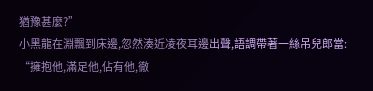猶豫甚麼?”
小黑龍在淵飄到床邊,忽然湊近凌夜耳邊出聲,語調帶著一絲吊兒郎當:
“擁抱他,滿足他,佔有他,徹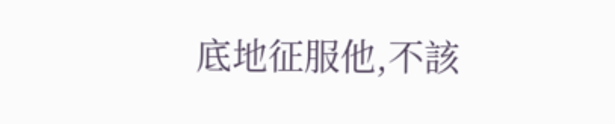底地征服他,不該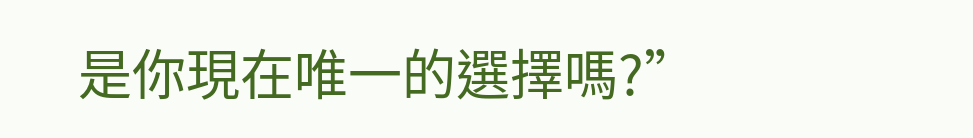是你現在唯一的選擇嗎?”